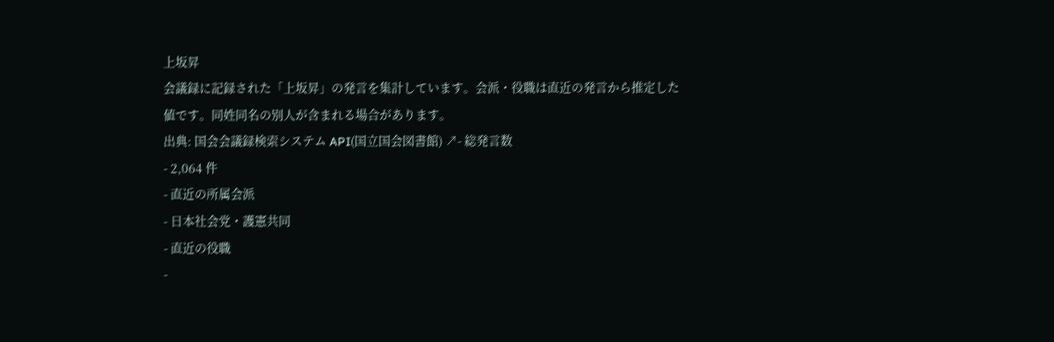上坂昇
会議録に記録された「上坂昇」の発言を集計しています。会派・役職は直近の発言から推定した値です。同姓同名の別人が含まれる場合があります。
出典: 国会会議録検索システム API(国立国会図書館) ↗- 総発言数
- 2,064 件
- 直近の所属会派
- 日本社会党・護憲共同
- 直近の役職
-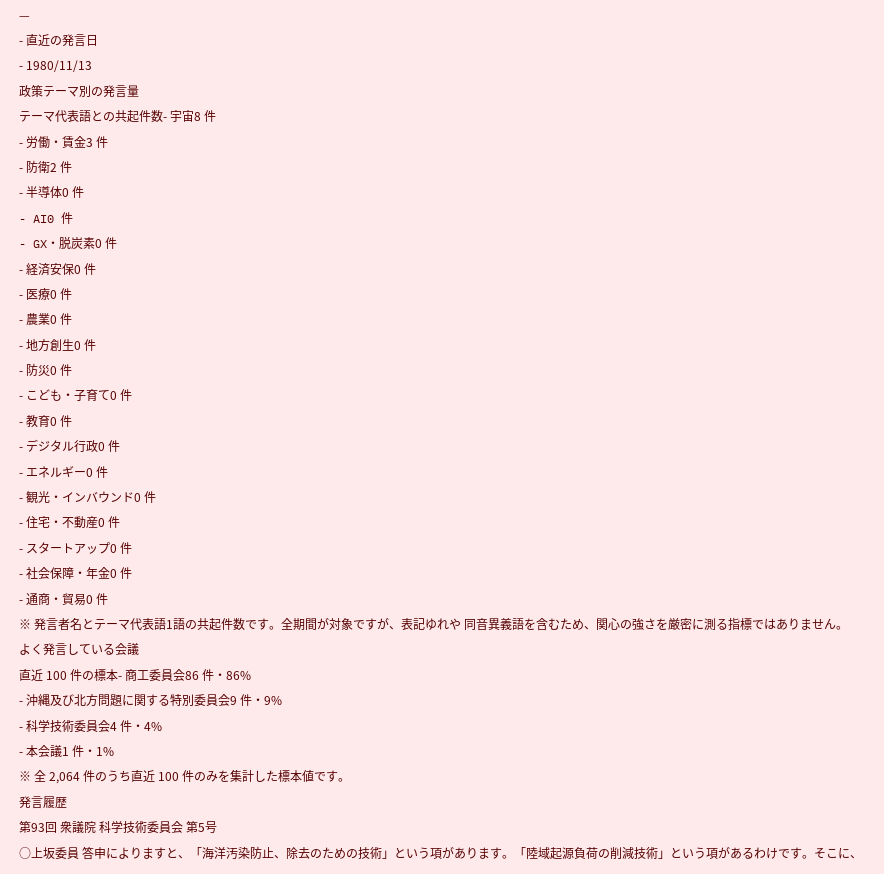—
- 直近の発言日
- 1980/11/13
政策テーマ別の発言量
テーマ代表語との共起件数- 宇宙8 件
- 労働・賃金3 件
- 防衛2 件
- 半導体0 件
- AI0 件
- GX・脱炭素0 件
- 経済安保0 件
- 医療0 件
- 農業0 件
- 地方創生0 件
- 防災0 件
- こども・子育て0 件
- 教育0 件
- デジタル行政0 件
- エネルギー0 件
- 観光・インバウンド0 件
- 住宅・不動産0 件
- スタートアップ0 件
- 社会保障・年金0 件
- 通商・貿易0 件
※ 発言者名とテーマ代表語1語の共起件数です。全期間が対象ですが、表記ゆれや 同音異義語を含むため、関心の強さを厳密に測る指標ではありません。
よく発言している会議
直近 100 件の標本- 商工委員会86 件・86%
- 沖縄及び北方問題に関する特別委員会9 件・9%
- 科学技術委員会4 件・4%
- 本会議1 件・1%
※ 全 2,064 件のうち直近 100 件のみを集計した標本値です。
発言履歴
第93回 衆議院 科学技術委員会 第5号
○上坂委員 答申によりますと、「海洋汚染防止、除去のための技術」という項があります。「陸域起源負荷の削減技術」という項があるわけです。そこに、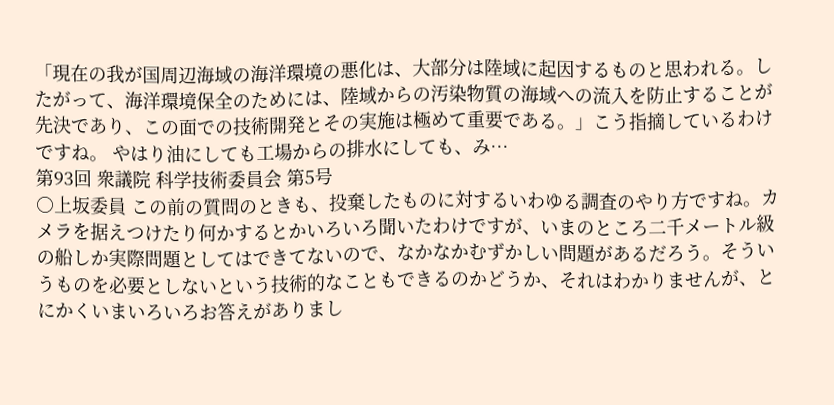「現在の我が国周辺海域の海洋環境の悪化は、大部分は陸域に起因するものと思われる。したがって、海洋環境保全のためには、陸域からの汚染物質の海域への流入を防止することが先決であり、この面での技術開発とその実施は極めて重要である。」こう指摘しているわけですね。 やはり油にしても工場からの排水にしても、み…
第93回 衆議院 科学技術委員会 第5号
○上坂委員 この前の質問のときも、投棄したものに対するいわゆる調査のやり方ですね。カメラを据えつけたり何かするとかいろいろ聞いたわけですが、いまのところ二千メートル級の船しか実際問題としてはできてないので、なかなかむずかしい問題があるだろう。そういうものを必要としないという技術的なこともできるのかどうか、それはわかりませんが、とにかくいまいろいろお答えがありまし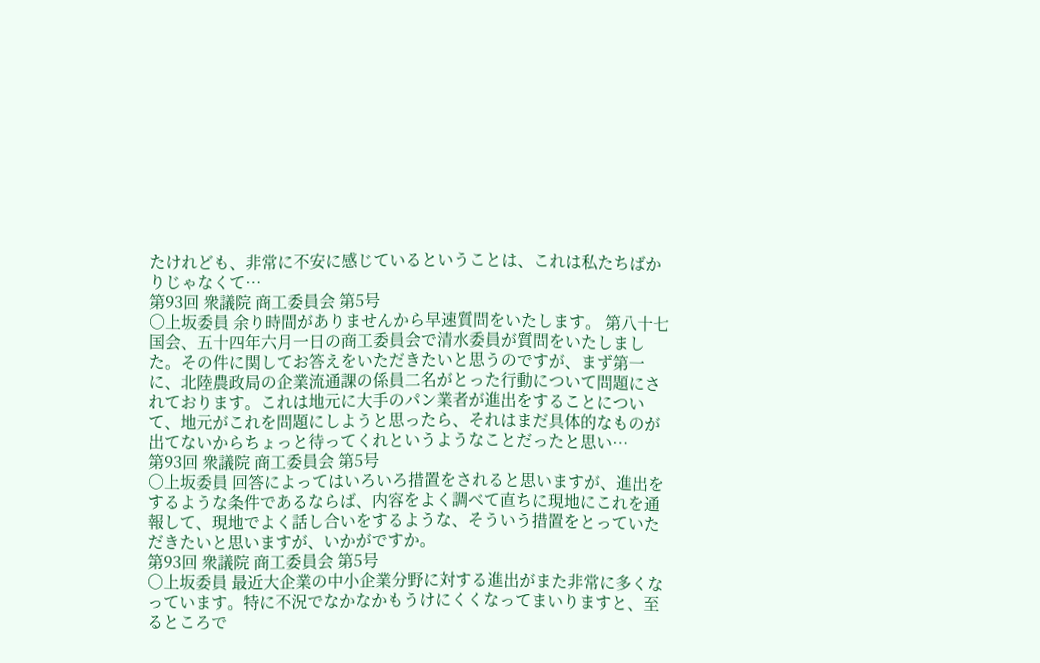たけれども、非常に不安に感じているということは、これは私たちばかりじゃなくて…
第93回 衆議院 商工委員会 第5号
○上坂委員 余り時間がありませんから早速質問をいたします。 第八十七国会、五十四年六月一日の商工委員会で清水委員が質問をいたしました。その件に関してお答えをいただきたいと思うのですが、まず第一に、北陸農政局の企業流通課の係員二名がとった行動について問題にされております。これは地元に大手のパン業者が進出をすることについて、地元がこれを問題にしようと思ったら、それはまだ具体的なものが出てないからちょっと待ってくれというようなことだったと思い…
第93回 衆議院 商工委員会 第5号
○上坂委員 回答によってはいろいろ措置をされると思いますが、進出をするような条件であるならば、内容をよく調べて直ちに現地にこれを通報して、現地でよく話し合いをするような、そういう措置をとっていただきたいと思いますが、いかがですか。
第93回 衆議院 商工委員会 第5号
○上坂委員 最近大企業の中小企業分野に対する進出がまた非常に多くなっています。特に不況でなかなかもうけにくくなってまいりますと、至るところで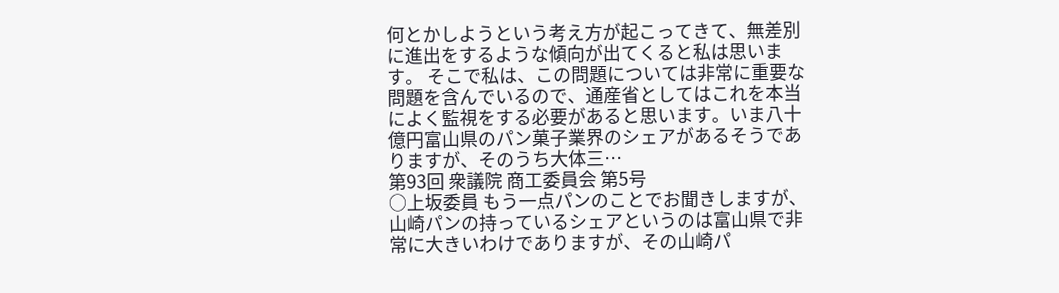何とかしようという考え方が起こってきて、無差別に進出をするような傾向が出てくると私は思います。 そこで私は、この問題については非常に重要な問題を含んでいるので、通産省としてはこれを本当によく監視をする必要があると思います。いま八十億円富山県のパン菓子業界のシェアがあるそうでありますが、そのうち大体三…
第93回 衆議院 商工委員会 第5号
○上坂委員 もう一点パンのことでお聞きしますが、山崎パンの持っているシェアというのは富山県で非常に大きいわけでありますが、その山崎パ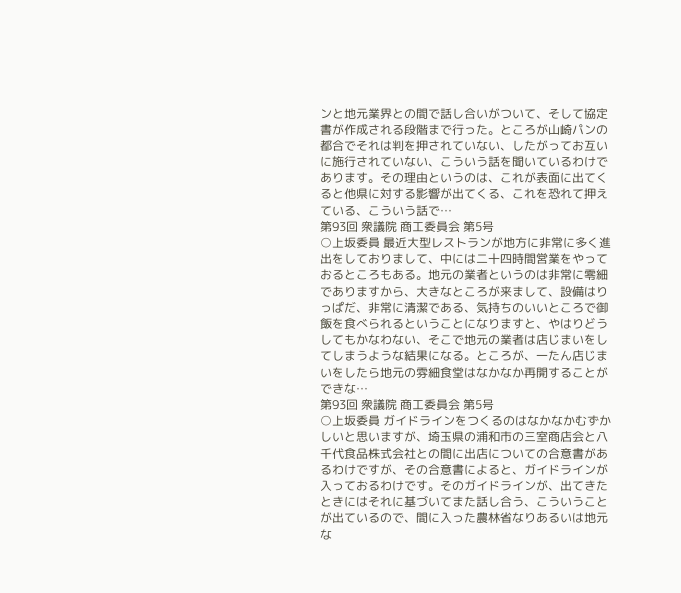ンと地元業界との間で話し合いがついて、そして協定書が作成される段階まで行った。ところが山崎パンの都合でそれは判を押されていない、したがってお互いに施行されていない、こういう話を聞いているわけであります。その理由というのは、これが表面に出てくると他県に対する影響が出てくる、これを恐れて押えている、こういう話で…
第93回 衆議院 商工委員会 第5号
○上坂委員 最近大型レストランが地方に非常に多く進出をしておりまして、中には二十四時間営業をやっておるところもある。地元の業者というのは非常に零細でありますから、大きなところが来まして、設備はりっぱだ、非常に清潔である、気持ちのいいところで御飯を食べられるということになりますと、やはりどうしてもかなわない、そこで地元の業者は店じまいをしてしまうような結果になる。ところが、一たん店じまいをしたら地元の雰細食堂はなかなか再開することができな…
第93回 衆議院 商工委員会 第5号
○上坂委員 ガイドラインをつくるのはなかなかむずかしいと思いますが、埼玉県の浦和市の三室商店会と八千代食品株式会社との間に出店についての合意書があるわけですが、その合意書によると、ガイドラインが入っておるわけです。そのガイドラインが、出てきたときにはそれに基づいてまた話し合う、こういうことが出ているので、間に入った農林省なりあるいは地元な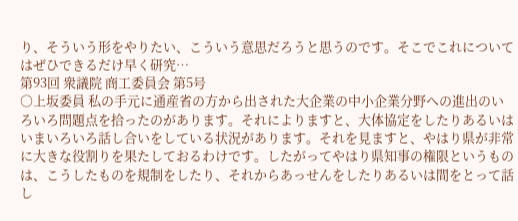り、そういう形をやりたい、こういう意思だろうと思うのです。そこでこれについてはぜひできるだけ早く研究…
第93回 衆議院 商工委員会 第5号
○上坂委員 私の手元に通産省の方から出された大企業の中小企業分野への進出のいろいろ問題点を拾ったのがあります。それによりますと、大体協定をしたりあるいはいまいろいろ話し合いをしている状況があります。それを見ますと、やはり県が非常に大きな役割りを果たしておるわけです。したがってやはり県知事の権限というものは、こうしたものを規制をしたり、それからあっせんをしたりあるいは間をとって話し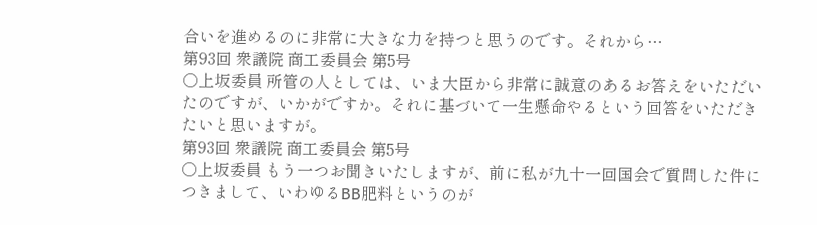合いを進めるのに非常に大きな力を持つと思うのです。それから…
第93回 衆議院 商工委員会 第5号
○上坂委員 所管の人としては、いま大臣から非常に誠意のあるお答えをいただいたのですが、いかがですか。それに基づいて一生懸命やるという回答をいただきたいと思いますが。
第93回 衆議院 商工委員会 第5号
○上坂委員 もう一つお聞きいたしますが、前に私が九十一回国会で質問した件につきまして、いわゆるBB肥料というのが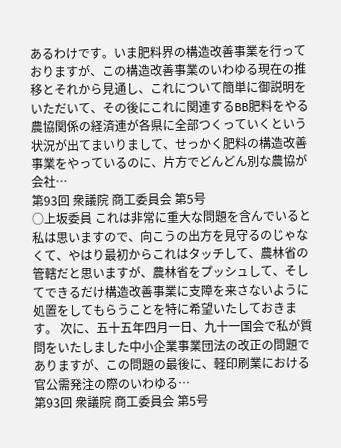あるわけです。いま肥料界の構造改善事業を行っておりますが、この構造改善事業のいわゆる現在の推移とそれから見通し、これについて簡単に御説明をいただいて、その後にこれに関連するBB肥料をやる農協関係の経済連が各県に全部つくっていくという状況が出てまいりまして、せっかく肥料の構造改善事業をやっているのに、片方でどんどん別な農協が会社…
第93回 衆議院 商工委員会 第5号
○上坂委員 これは非常に重大な問題を含んでいると私は思いますので、向こうの出方を見守るのじゃなくて、やはり最初からこれはタッチして、農林省の管轄だと思いますが、農林省をプッシュして、そしてできるだけ構造改善事業に支障を来さないように処置をしてもらうことを特に希望いたしておきます。 次に、五十五年四月一日、九十一国会で私が質問をいたしました中小企業事業団法の改正の問題でありますが、この問題の最後に、軽印刷業における官公需発注の際のいわゆる…
第93回 衆議院 商工委員会 第5号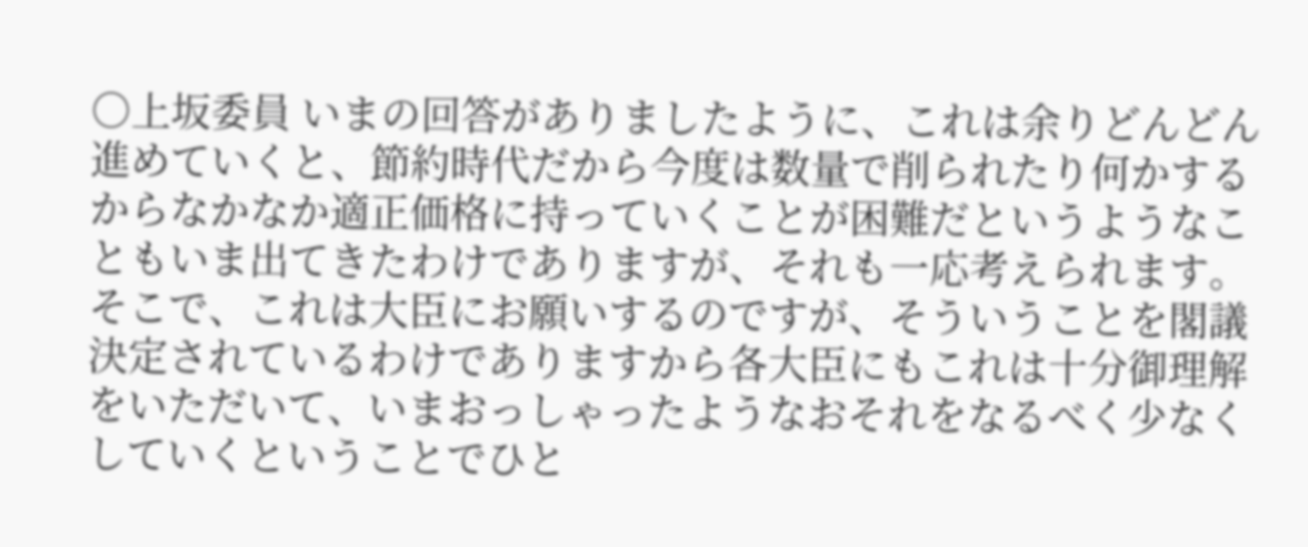○上坂委員 いまの回答がありましたように、これは余りどんどん進めていくと、節約時代だから今度は数量で削られたり何かするからなかなか適正価格に持っていくことが困難だというようなこともいま出てきたわけでありますが、それも一応考えられます。 そこで、これは大臣にお願いするのですが、そういうことを閣議決定されているわけでありますから各大臣にもこれは十分御理解をいただいて、いまおっしゃったようなおそれをなるべく少なくしていくということでひと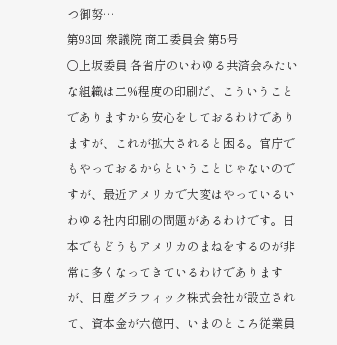つ御努…
第93回 衆議院 商工委員会 第5号
○上坂委員 各省庁のいわゆる共済会みたいな組織は二%程度の印刷だ、こういうことでありますから安心をしておるわけでありますが、これが拡大されると困る。官庁でもやっておるからということじゃないのですが、最近アメリカで大変はやっているいわゆる社内印刷の問題があるわけです。日本でもどうもアメリカのまねをするのが非常に多くなってきているわけでありますが、日産グラフィック株式会社が設立されて、資本金が六億円、いまのところ従業員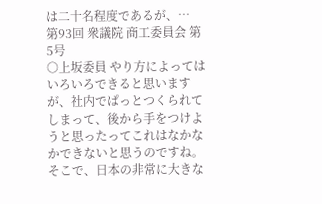は二十名程度であるが、…
第93回 衆議院 商工委員会 第5号
○上坂委員 やり方によってはいろいろできると思いますが、社内でぱっとつくられてしまって、後から手をつけようと思ったってこれはなかなかできないと思うのですね。そこで、日本の非常に大きな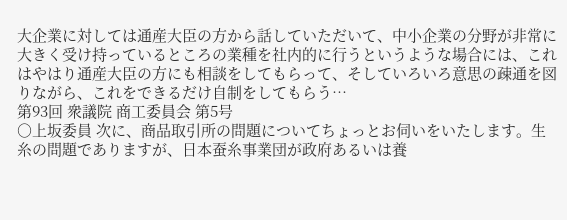大企業に対しては通産大臣の方から話していただいて、中小企業の分野が非常に大きく受け持っているところの業種を社内的に行うというような場合には、これはやはり通産大臣の方にも相談をしてもらって、そしていろいろ意思の疎通を図りながら、これをできるだけ自制をしてもらう…
第93回 衆議院 商工委員会 第5号
○上坂委員 次に、商品取引所の問題についてちょっとお伺いをいたします。生糸の問題でありますが、日本蚕糸事業団が政府あるいは養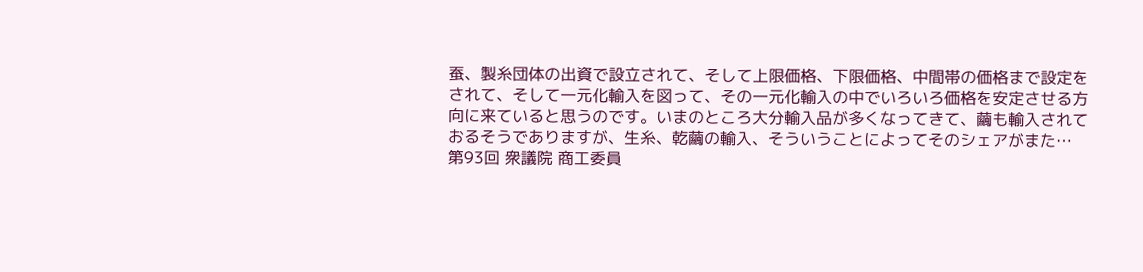蚕、製糸団体の出資で設立されて、そして上限価格、下限価格、中間帯の価格まで設定をされて、そして一元化輸入を図って、その一元化輸入の中でいろいろ価格を安定させる方向に来ていると思うのです。いまのところ大分輸入品が多くなってきて、繭も輸入されておるそうでありますが、生糸、乾繭の輸入、そういうことによってそのシェアがまた…
第93回 衆議院 商工委員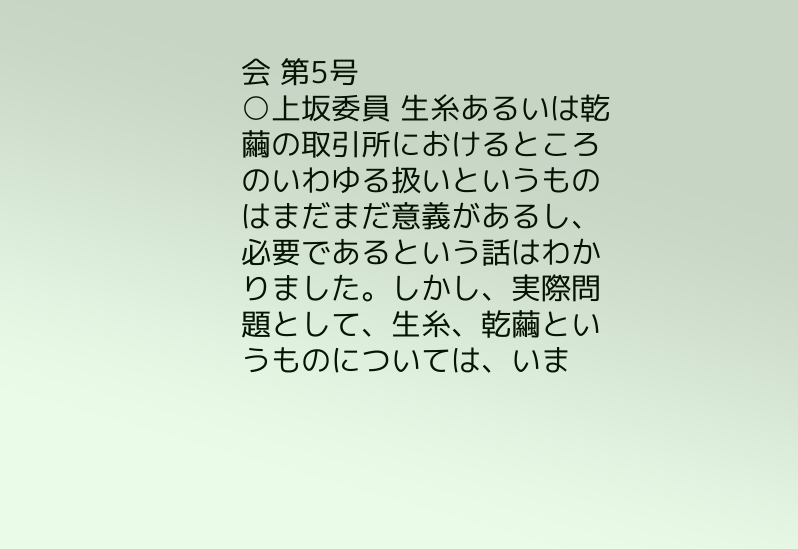会 第5号
○上坂委員 生糸あるいは乾繭の取引所におけるところのいわゆる扱いというものはまだまだ意義があるし、必要であるという話はわかりました。しかし、実際問題として、生糸、乾繭というものについては、いま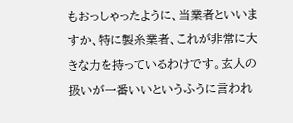もおっしゃったように、当業者といいますか、特に製糸業者、これが非常に大きな力を持っているわけです。玄人の扱いが一番いいというふうに言われ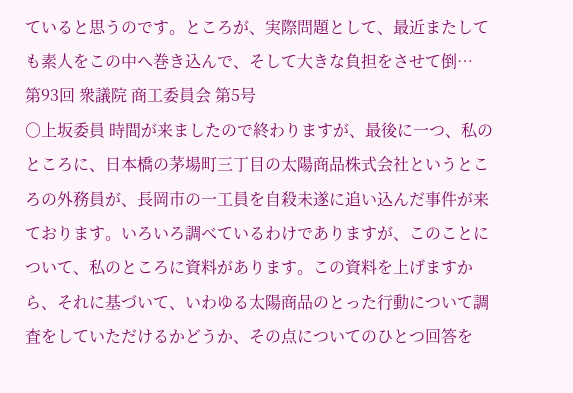ていると思うのです。ところが、実際問題として、最近またしても素人をこの中へ巻き込んで、そして大きな負担をさせて倒…
第93回 衆議院 商工委員会 第5号
○上坂委員 時間が来ましたので終わりますが、最後に一つ、私のところに、日本橋の茅場町三丁目の太陽商品株式会社というところの外務員が、長岡市の一工員を自殺未遂に追い込んだ事件が来ております。いろいろ調べているわけでありますが、このことについて、私のところに資料があります。この資料を上げますから、それに基づいて、いわゆる太陽商品のとった行動について調査をしていただけるかどうか、その点についてのひとつ回答を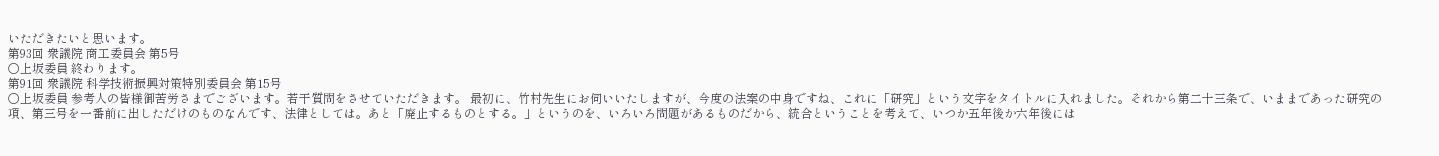いただきたいと思います。
第93回 衆議院 商工委員会 第5号
○上坂委員 終わります。
第91回 衆議院 科学技術振興対策特別委員会 第15号
○上坂委員 参考人の皆様御苦労さまでございます。若干質問をさせていただきます。 最初に、竹村先生にお伺いいたしますが、今度の法案の中身ですね、これに「研究」という文字をタイトルに入れました。それから第二十三条で、いままであった研究の項、第三号を一番前に出しただけのものなんです、法律としては。あと「廃止するものとする。」というのを、いろいろ問題があるものだから、統合ということを考えて、いつか五年後か六年後には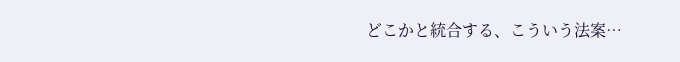どこかと統合する、こういう法案…